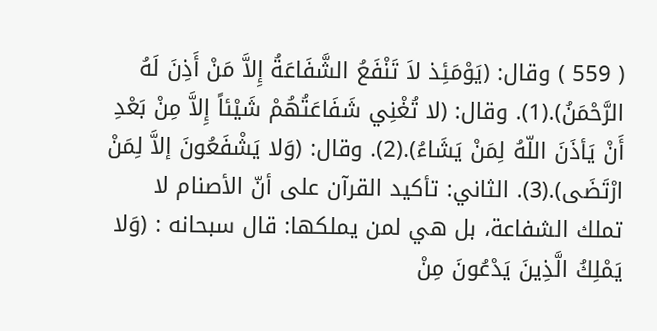( 559 ) وقال: (يَوْمَئِذ لاَ تَنْفَعُ الشَّفَاعَةُ إِلاَّ مَنْ أَذِنَ لَهُ الرَّحْمَنُ).(1). وقال: (لا تُغْنِي شَفَاعَتُهُمْ شَيْئاً إِلاَّ مِنْ بَعْدِ أَنْ يَأذَنَ اللّهُ لِمَنْ يَشَاءُ).(2). وقال: (وَلا يَشْفَعُونَ إلاَّ لِمَنْ ارْتَضَى).(3). الثاني: تأكيد القرآن على أنّ الأصنام لا تملك الشفاعة، بل هي لمن يملكها: قال سبحانه : (وَلا يَمْلِكُ الَّذِينَ يَدْعُونَ مِنْ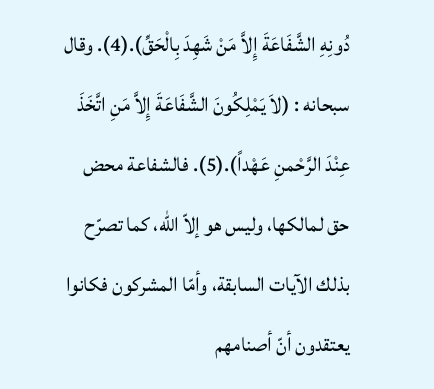دُونِهِ الشَّفَاعَةَ إِلاَّ مَنْ شَهِدَ بِالْحَقِّ).(4). وقال سبحانه : (لاَ يَمْلِكُونَ الشَّفَاعَةَ إِلاَّ مَنِ اتَّخَذَ عِنْدَ الرَّحْمنِ عَهْداً).(5). فالشفاعة محض حق لمالكها، وليس هو إلاّ اللّه، كما تصرّح بذلك الآيات السابقة، وأمّا المشركون فكانوا يعتقدون أنّ أصنامهم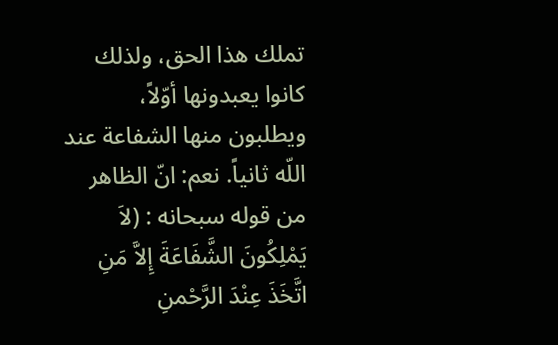تملك هذا الحق، ولذلك كانوا يعبدونها أوّلاً، ويطلبون منها الشفاعة عند اللّه ثانياً. نعم: انّ الظاهر من قوله سبحانه : (لاَ يَمْلِكُونَ الشَّفَاعَةَ إِلاَّ مَنِ اتَّخَذَ عِنْدَ الرَّحْمنِ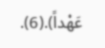عَهْداً).(6).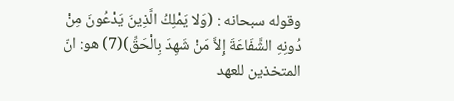وقوله سبحانه : (وَلا يَمْلِكُ الَّذِينَ يَدْعُونَ مِنْ دُونِهِ الشَّفَاعَةَ إِلاَّ مَنْ شَهِدَ بِالْحَقِّ)(7) هو: انّ المتخذين للعهد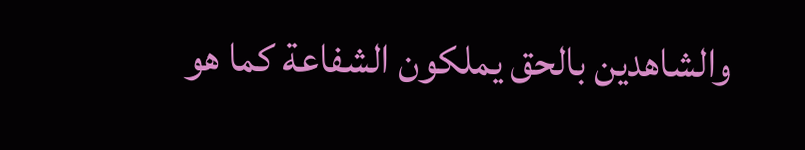والشاهدين بالحق يملكون الشفاعة كما هو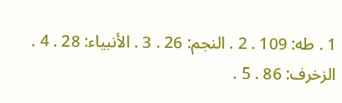1 . طه: 109 . 2 . النجم: 26 . 3 . الأنبياء: 28 . 4 . الزخرف: 86 . 5 .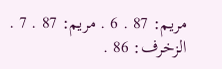مريم: 87 . 6 . مريم: 87 . 7 . الزخرف: 86 .